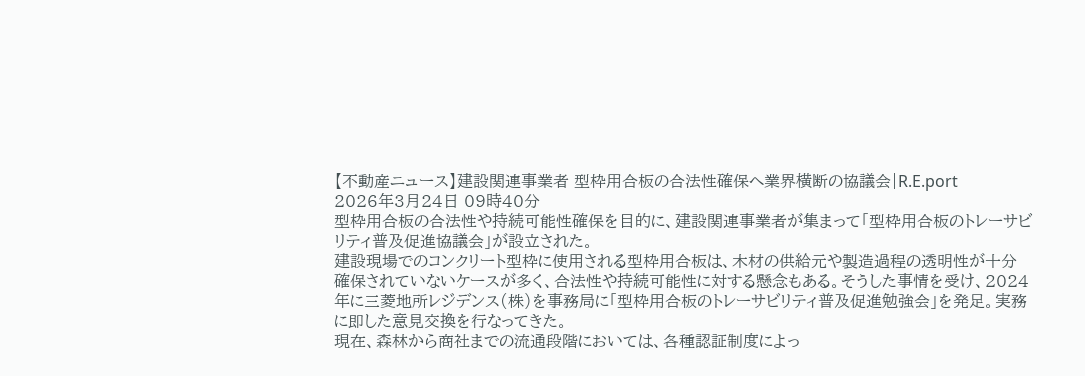【不動産ニュース】建設関連事業者 型枠用合板の合法性確保へ業界横断の協議会|R.E.port
2026年3月24日 09時40分
型枠用合板の合法性や持続可能性確保を目的に、建設関連事業者が集まって「型枠用合板のトレーサビリティ普及促進協議会」が設立された。
建設現場でのコンクリート型枠に使用される型枠用合板は、木材の供給元や製造過程の透明性が十分確保されていないケースが多く、合法性や持続可能性に対する懸念もある。そうした事情を受け、2024年に三菱地所レジデンス(株)を事務局に「型枠用合板のトレーサビリティ普及促進勉強会」を発足。実務に即した意見交換を行なってきた。
現在、森林から商社までの流通段階においては、各種認証制度によっ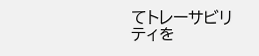てトレーサビリティを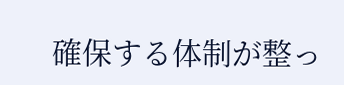確保する体制が整っ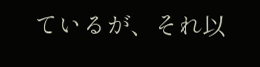ているが、それ以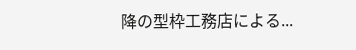降の型枠工務店による...